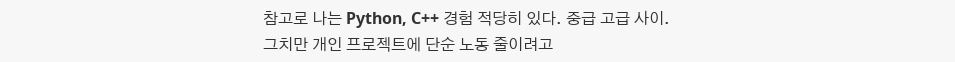참고로 나는 Python, C++ 경험 적당히 있다. 중급 고급 사이.
그치만 개인 프로젝트에 단순 노동 줄이려고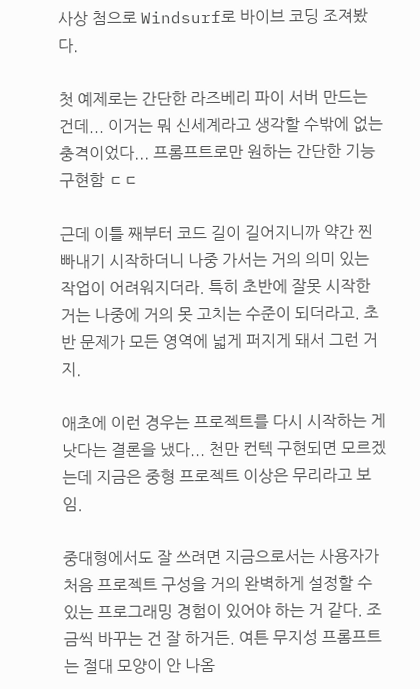사상 첨으로 Windsurf로 바이브 코딩 조져봤다.

첫 예제로는 간단한 라즈베리 파이 서버 만드는 건데... 이거는 뭐 신세계라고 생각할 수밖에 없는 충격이었다... 프롬프트로만 원하는 간단한 기능 구현함 ㄷㄷ

근데 이틀 째부터 코드 길이 길어지니까 약간 찐빠내기 시작하더니 나중 가서는 거의 의미 있는 작업이 어려워지더라. 특히 초반에 잘못 시작한 거는 나중에 거의 못 고치는 수준이 되더라고. 초반 문제가 모든 영역에 넓게 퍼지게 돼서 그런 거지.

애초에 이런 경우는 프로젝트를 다시 시작하는 게 낫다는 결론을 냈다... 천만 컨텍 구현되면 모르겠는데 지금은 중형 프로젝트 이상은 무리라고 보임.

중대형에서도 잘 쓰려면 지금으로서는 사용자가 처음 프로젝트 구성을 거의 완벽하게 설정할 수 있는 프로그래밍 경험이 있어야 하는 거 같다. 조금씩 바꾸는 건 잘 하거든. 여튼 무지성 프롬프트는 절대 모양이 안 나옴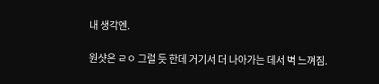내 생각엔.

원샷은 ㄹㅇ 그럴 듯 한데 거기서 더 나아가는 데서 벽 느껴짐.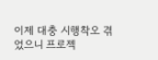이제 대충 시행착오 겪었으니 프로젝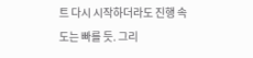트 다시 시작하더라도 진행 속도는 빠를 듯. 그리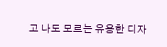고 나도 모르는 유용한 디자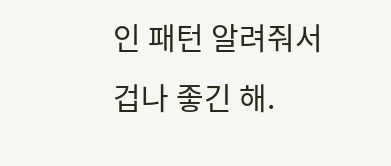인 패턴 알려줘서 겁나 좋긴 해.